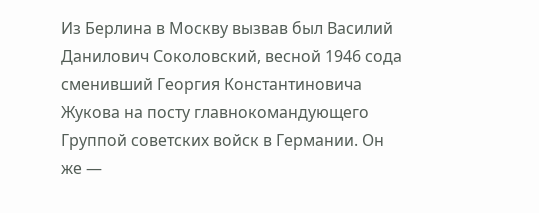Из Берлина в Москву вызвав был Василий Данилович Соколовский, весной 1946 сода сменивший Георгия Константиновича Жукова на посту главнокомандующего Группой советских войск в Германии. Он же —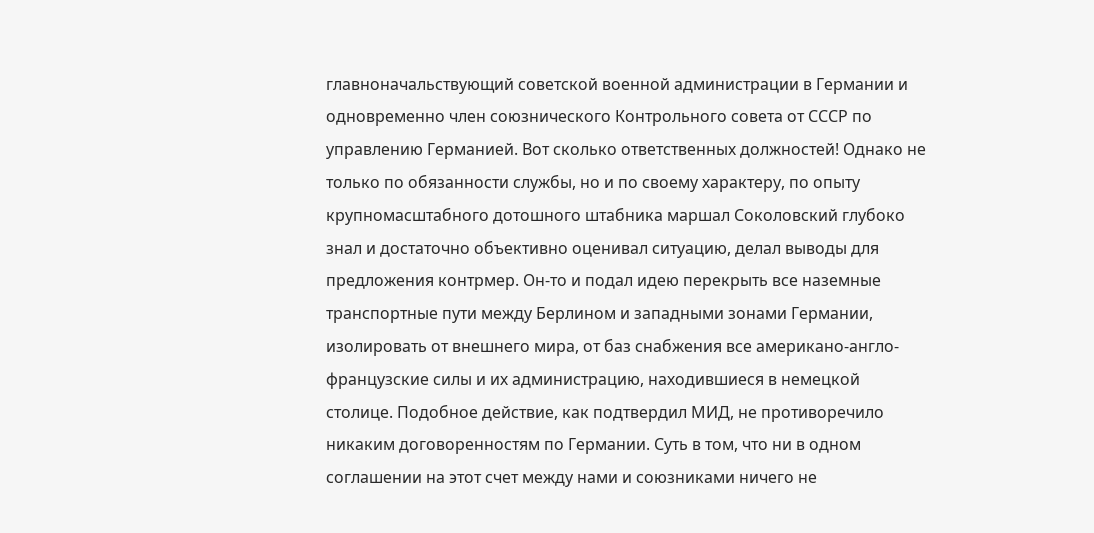главноначальствующий советской военной администрации в Германии и одновременно член союзнического Контрольного совета от СССР по управлению Германией. Вот сколько ответственных должностей! Однако не только по обязанности службы, но и по своему характеру, по опыту крупномасштабного дотошного штабника маршал Соколовский глубоко знал и достаточно объективно оценивал ситуацию, делал выводы для предложения контрмер. Он-то и подал идею перекрыть все наземные транспортные пути между Берлином и западными зонами Германии, изолировать от внешнего мира, от баз снабжения все американо-англо-французские силы и их администрацию, находившиеся в немецкой столице. Подобное действие, как подтвердил МИД, не противоречило никаким договоренностям по Германии. Суть в том, что ни в одном соглашении на этот счет между нами и союзниками ничего не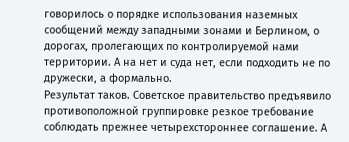говорилось о порядке использования наземных сообщений между западными зонами и Берлином, о дорогах, пролегающих по контролируемой нами территории. А на нет и суда нет, если подходить не по дружески, а формально.
Результат таков. Советское правительство предъявило противоположной группировке резкое требование соблюдать прежнее четырехстороннее соглашение. А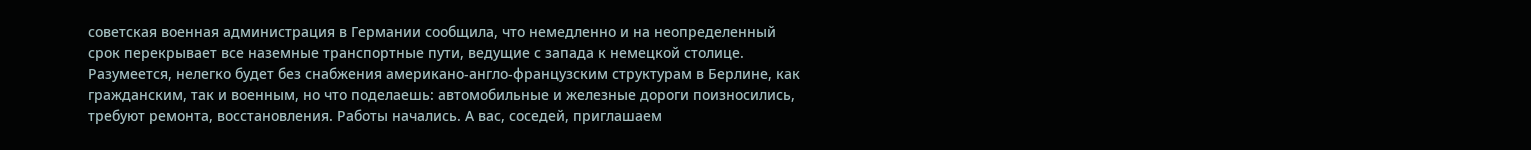советская военная администрация в Германии сообщила, что немедленно и на неопределенный срок перекрывает все наземные транспортные пути, ведущие с запада к немецкой столице. Разумеется, нелегко будет без снабжения американо-англо-французским структурам в Берлине, как гражданским, так и военным, но что поделаешь: автомобильные и железные дороги поизносились, требуют ремонта, восстановления. Работы начались. А вас, соседей, приглашаем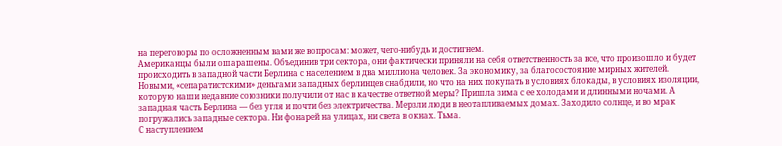на переговоры по осложненным вами же вопросам: может, чего-нибудь и достигнем.
Американцы были ошарашены. Объединив три сектора, они фактически приняли на себя ответственность за все, что произошло и будет происходить в западной части Берлина с населением в два миллиона человек. За экономику, за благосостояние мирных жителей. Новыми, «сепаратистскими» деньгами западных берлинцев снабдили, но что на них покупать в условиях блокады, в условиях изоляции, которую наши недавние союзники получили от нас в качестве ответной меры? Пришла зима с ее холодами и длинными ночами. А западная часть Берлина — без угля и почти без электричества. Мерзли люди в неотапливаемых домах. Заходило солнце, и во мрак погружались западные сектора. Ни фонарей на улицах, ни света в окнах. Тьма.
С наступлением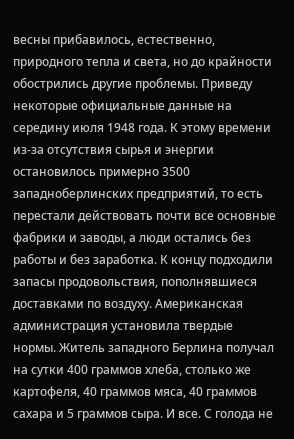весны прибавилось, естественно, природного тепла и света, но до крайности обострились другие проблемы. Приведу некоторые официальные данные на середину июля 1948 года. К этому времени из-за отсутствия сырья и энергии остановилось примерно 3500 западноберлинских предприятий, то есть перестали действовать почти все основные фабрики и заводы, а люди остались без работы и без заработка. К концу подходили запасы продовольствия, пополнявшиеся доставками по воздуху. Американская администрация установила твердые нормы. Житель западного Берлина получал на сутки 400 граммов хлеба, столько же картофеля, 40 граммов мяса, 40 граммов сахара и 5 граммов сыра. И все. С голода не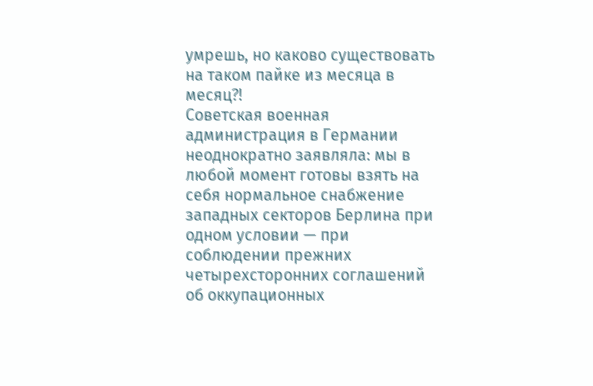умрешь, но каково существовать на таком пайке из месяца в месяц?!
Советская военная администрация в Германии неоднократно заявляла: мы в любой момент готовы взять на себя нормальное снабжение западных секторов Берлина при одном условии — при соблюдении прежних четырехсторонних соглашений об оккупационных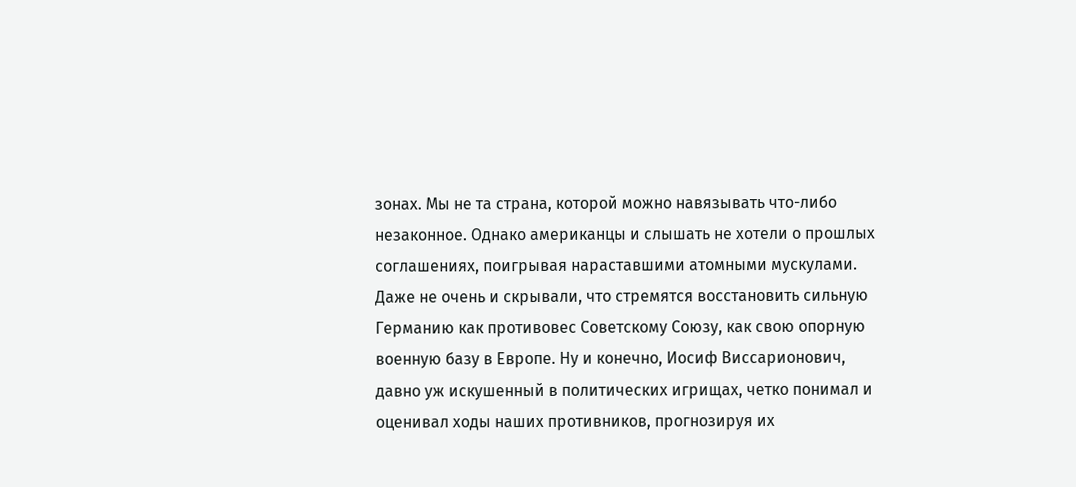зонах. Мы не та страна, которой можно навязывать что-либо незаконное. Однако американцы и слышать не хотели о прошлых соглашениях, поигрывая нараставшими атомными мускулами. Даже не очень и скрывали, что стремятся восстановить сильную Германию как противовес Советскому Союзу, как свою опорную военную базу в Европе. Ну и конечно, Иосиф Виссарионович, давно уж искушенный в политических игрищах, четко понимал и оценивал ходы наших противников, прогнозируя их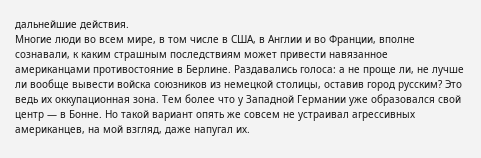дальнейшие действия.
Многие люди во всем мире, в том числе в США, в Англии и во Франции, вполне сознавали, к каким страшным последствиям может привести навязанное американцами противостояние в Берлине. Раздавались голоса: а не проще ли, не лучше ли вообще вывести войска союзников из немецкой столицы, оставив город русским? Это ведь их оккупационная зона. Тем более что у Западной Германии уже образовался свой центр — в Бонне. Но такой вариант опять же совсем не устраивал агрессивных американцев, на мой взгляд, даже напугал их.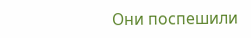Они поспешили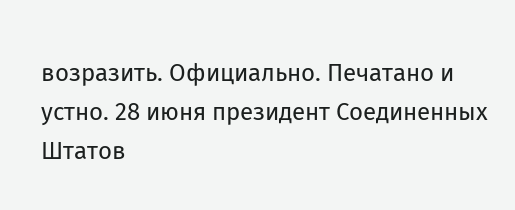возразить. Официально. Печатано и устно. 28 июня президент Соединенных Штатов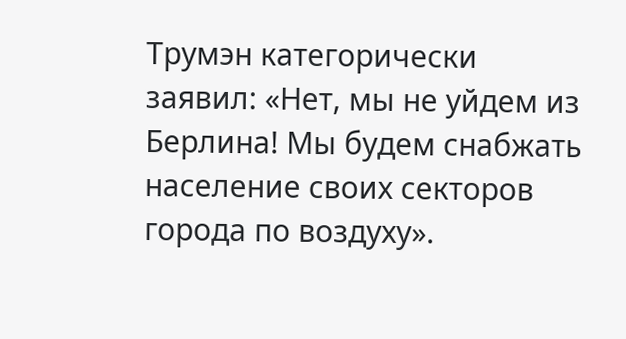Трумэн категорически заявил: «Нет, мы не уйдем из Берлина! Мы будем снабжать население своих секторов города по воздуху».